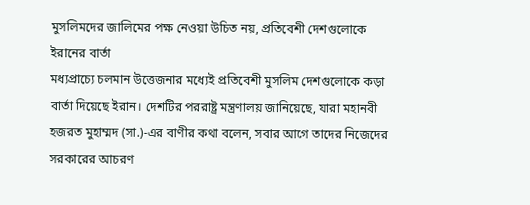মুসলিমদের জালিমের পক্ষ নেওয়া উচিত নয়, প্রতিবেশী দেশগুলোকে ইরানের বার্তা
মধ্যপ্রাচ্যে চলমান উত্তেজনার মধ্যেই প্রতিবেশী মুসলিম দেশগুলোকে কড়া বার্তা দিয়েছে ইরান। দেশটির পররাষ্ট্র মন্ত্রণালয় জানিয়েছে, যারা মহানবী হজরত মুহাম্মদ (সা.)-এর বাণীর কথা বলেন, সবার আগে তাদের নিজেদের সরকারের আচরণ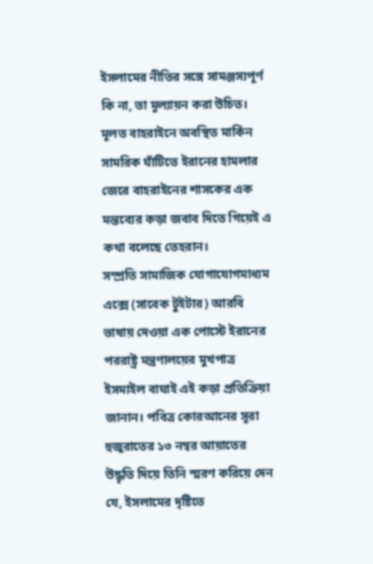ইসলামের নীতির সঙ্গে সামঞ্জস্যপূর্ণ কি না, তা মূল্যায়ন করা উচিত। মূলত বাহরাইনে অবস্থিত মার্কিন সামরিক ঘাঁটিতে ইরানের হামলার জেরে বাহরাইনের শাসকের এক মন্তব্যের কড়া জবাব দিতে গিয়েই এ কথা বলেছে তেহরান।
সম্প্রতি সামাজিক যোগাযোগমাধ্যম এক্সে (সাবেক টুইটার) আরবি ভাষায় দেওয়া এক পোস্টে ইরানের পররাষ্ট্র মন্ত্রণালয়ের মুখপাত্র ইসমাইল বাঘাই এই কড়া প্রতিক্রিয়া জানান। পবিত্র কোরআনের সূরা হুজুরাতের ১৩ নম্বর আয়াতের উদ্ধৃতি দিয়ে তিনি স্মরণ করিয়ে দেন যে, ইসলামের দৃষ্টিতে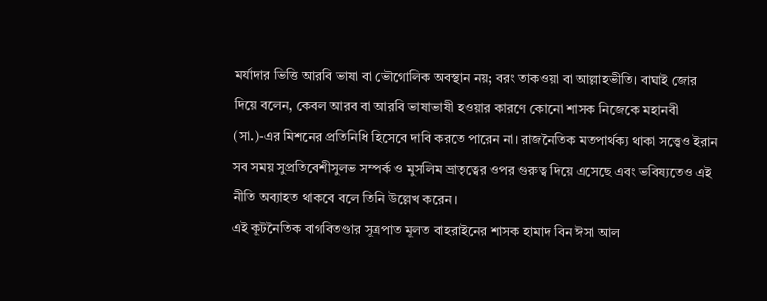মর্যাদার ভিত্তি আরবি ভাষা বা ভৌগোলিক অবস্থান নয়; বরং তাকওয়া বা আল্লাহভীতি। বাঘাই জোর দিয়ে বলেন, কেবল আরব বা আরবি ভাষাভাষী হওয়ার কারণে কোনো শাসক নিজেকে মহানবী (সা.)-এর মিশনের প্রতিনিধি হিসেবে দাবি করতে পারেন না। রাজনৈতিক মতপার্থক্য থাকা সত্ত্বেও ইরান সব সময় সুপ্রতিবেশীসুলভ সম্পর্ক ও মুসলিম ভ্রাতৃত্বের ওপর গুরুত্ব দিয়ে এসেছে এবং ভবিষ্যতেও এই নীতি অব্যাহত থাকবে বলে তিনি উল্লেখ করেন।
এই কূটনৈতিক বাগবিতণ্ডার সূত্রপাত মূলত বাহরাইনের শাসক হামাদ বিন ঈসা আল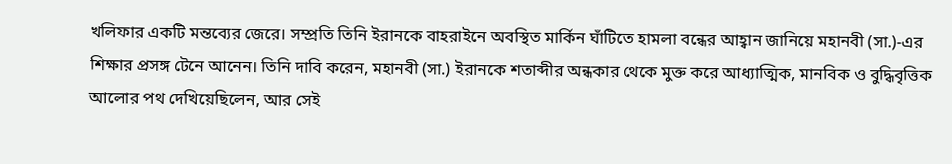খলিফার একটি মন্তব্যের জেরে। সম্প্রতি তিনি ইরানকে বাহরাইনে অবস্থিত মার্কিন ঘাঁটিতে হামলা বন্ধের আহ্বান জানিয়ে মহানবী (সা.)-এর শিক্ষার প্রসঙ্গ টেনে আনেন। তিনি দাবি করেন, মহানবী (সা.) ইরানকে শতাব্দীর অন্ধকার থেকে মুক্ত করে আধ্যাত্মিক, মানবিক ও বুদ্ধিবৃত্তিক আলোর পথ দেখিয়েছিলেন, আর সেই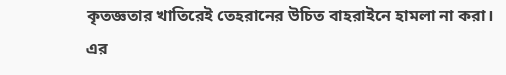কৃতজ্ঞতার খাতিরেই তেহরানের উচিত বাহরাইনে হামলা না করা।
এর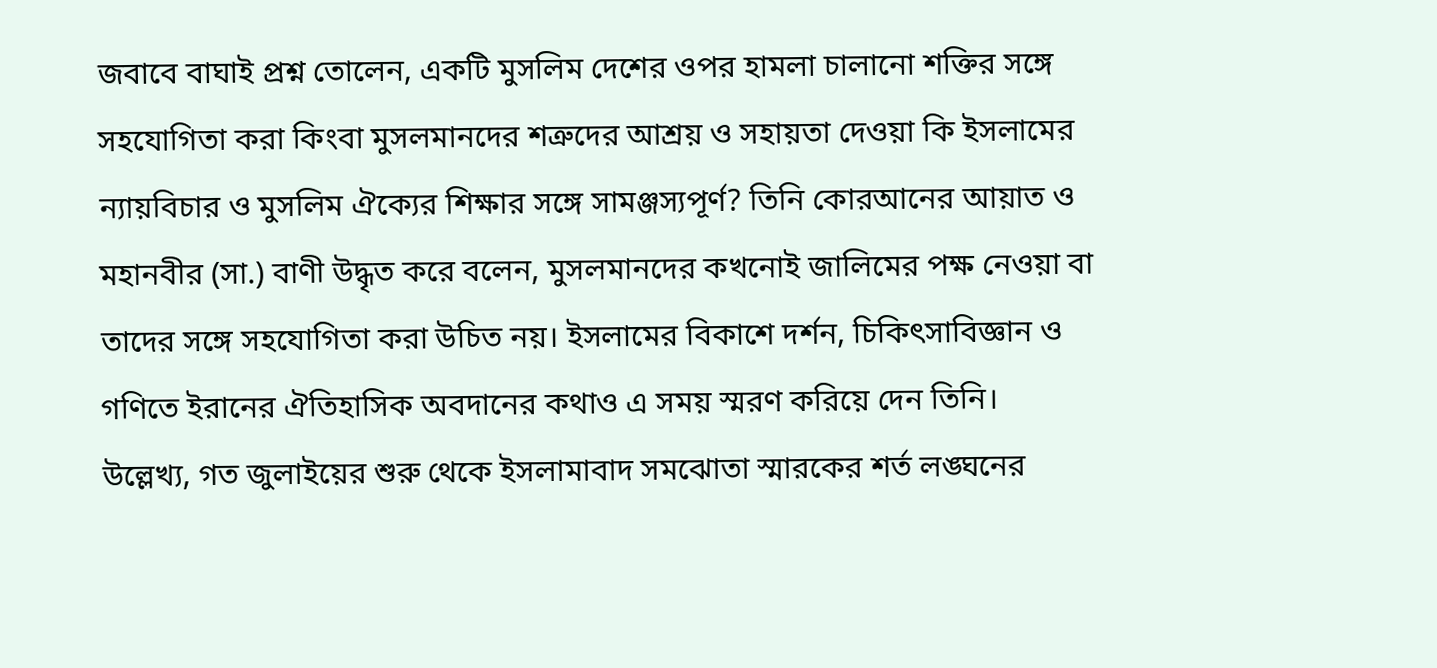জবাবে বাঘাই প্রশ্ন তোলেন, একটি মুসলিম দেশের ওপর হামলা চালানো শক্তির সঙ্গে সহযোগিতা করা কিংবা মুসলমানদের শত্রুদের আশ্রয় ও সহায়তা দেওয়া কি ইসলামের ন্যায়বিচার ও মুসলিম ঐক্যের শিক্ষার সঙ্গে সামঞ্জস্যপূর্ণ? তিনি কোরআনের আয়াত ও মহানবীর (সা.) বাণী উদ্ধৃত করে বলেন, মুসলমানদের কখনোই জালিমের পক্ষ নেওয়া বা তাদের সঙ্গে সহযোগিতা করা উচিত নয়। ইসলামের বিকাশে দর্শন, চিকিৎসাবিজ্ঞান ও গণিতে ইরানের ঐতিহাসিক অবদানের কথাও এ সময় স্মরণ করিয়ে দেন তিনি।
উল্লেখ্য, গত জুলাইয়ের শুরু থেকে ইসলামাবাদ সমঝোতা স্মারকের শর্ত লঙ্ঘনের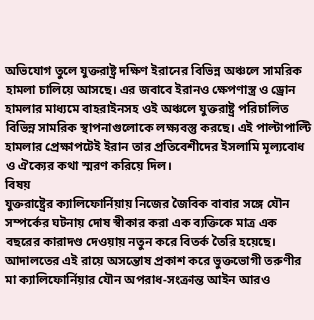অভিযোগ তুলে যুক্তরাষ্ট্র দক্ষিণ ইরানের বিভিন্ন অঞ্চলে সামরিক হামলা চালিয়ে আসছে। এর জবাবে ইরানও ক্ষেপণাস্ত্র ও ড্রোন হামলার মাধ্যমে বাহরাইনসহ ওই অঞ্চলে যুক্তরাষ্ট্র পরিচালিত বিভিন্ন সামরিক স্থাপনাগুলোকে লক্ষ্যবস্তু করছে। এই পাল্টাপাল্টি হামলার প্রেক্ষাপটেই ইরান তার প্রতিবেশীদের ইসলামি মূল্যবোধ ও ঐক্যের কথা স্মরণ করিয়ে দিল।
বিষয়
যুক্তরাষ্ট্রের ক্যালিফোর্নিয়ায় নিজের জৈবিক বাবার সঙ্গে যৌন সম্পর্কের ঘটনায় দোষ স্বীকার করা এক ব্যক্তিকে মাত্র এক বছরের কারাদণ্ড দেওয়ায় নতুন করে বিতর্ক তৈরি হয়েছে। আদালতের এই রায়ে অসন্তোষ প্রকাশ করে ভুক্তভোগী তরুণীর মা ক্যালিফোর্নিয়ার যৌন অপরাধ-সংক্রান্ত আইন আরও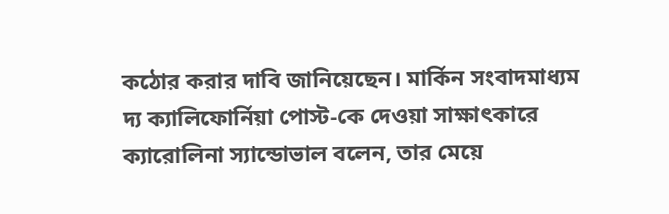কঠোর করার দাবি জানিয়েছেন। মার্কিন সংবাদমাধ্যম দ্য ক্যালিফোর্নিয়া পোস্ট-কে দেওয়া সাক্ষাৎকারে ক্যারোলিনা স্যান্ডোভাল বলেন, তার মেয়ে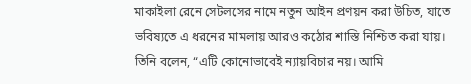মাকাইলা রেনে সেটলসের নামে নতুন আইন প্রণয়ন করা উচিত, যাতে ভবিষ্যতে এ ধরনের মামলায় আরও কঠোর শাস্তি নিশ্চিত করা যায়। তিনি বলেন, “এটি কোনোভাবেই ন্যায়বিচার নয়। আমি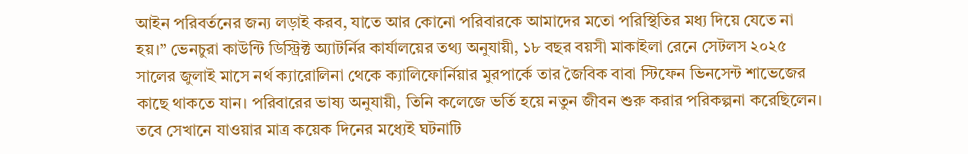আইন পরিবর্তনের জন্য লড়াই করব, যাতে আর কোনো পরিবারকে আমাদের মতো পরিস্থিতির মধ্য দিয়ে যেতে না হয়।” ভেনচুরা কাউন্টি ডিস্ট্রিক্ট অ্যাটর্নির কার্যালয়ের তথ্য অনুযায়ী, ১৮ বছর বয়সী মাকাইলা রেনে সেটলস ২০২৫ সালের জুলাই মাসে নর্থ ক্যারোলিনা থেকে ক্যালিফোর্নিয়ার মুরপার্কে তার জৈবিক বাবা স্টিফেন ভিনসেন্ট শাভেজের কাছে থাকতে যান। পরিবারের ভাষ্য অনুযায়ী, তিনি কলেজে ভর্তি হয়ে নতুন জীবন শুরু করার পরিকল্পনা করেছিলেন। তবে সেখানে যাওয়ার মাত্র কয়েক দিনের মধ্যেই ঘটনাটি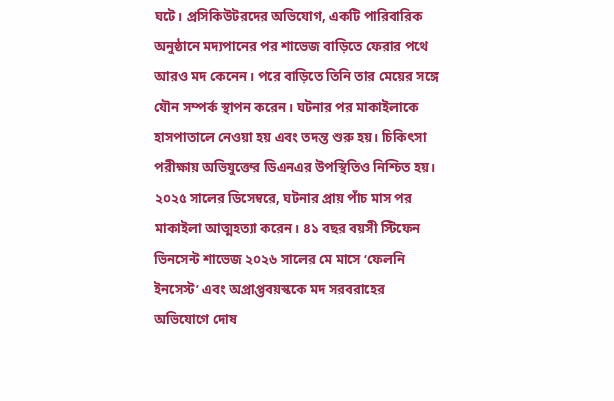ঘটে। প্রসিকিউটরদের অভিযোগ, একটি পারিবারিক অনুষ্ঠানে মদ্যপানের পর শাভেজ বাড়িতে ফেরার পথে আরও মদ কেনেন। পরে বাড়িতে তিনি তার মেয়ের সঙ্গে যৌন সম্পর্ক স্থাপন করেন। ঘটনার পর মাকাইলাকে হাসপাতালে নেওয়া হয় এবং তদন্ত শুরু হয়। চিকিৎসা পরীক্ষায় অভিযুক্তের ডিএনএর উপস্থিতিও নিশ্চিত হয়। ২০২৫ সালের ডিসেম্বরে, ঘটনার প্রায় পাঁচ মাস পর মাকাইলা আত্মহত্যা করেন। ৪১ বছর বয়সী স্টিফেন ভিনসেন্ট শাভেজ ২০২৬ সালের মে মাসে ‘ফেলনি ইনসেস্ট’ এবং অপ্রাপ্তবয়স্ককে মদ সরবরাহের অভিযোগে দোষ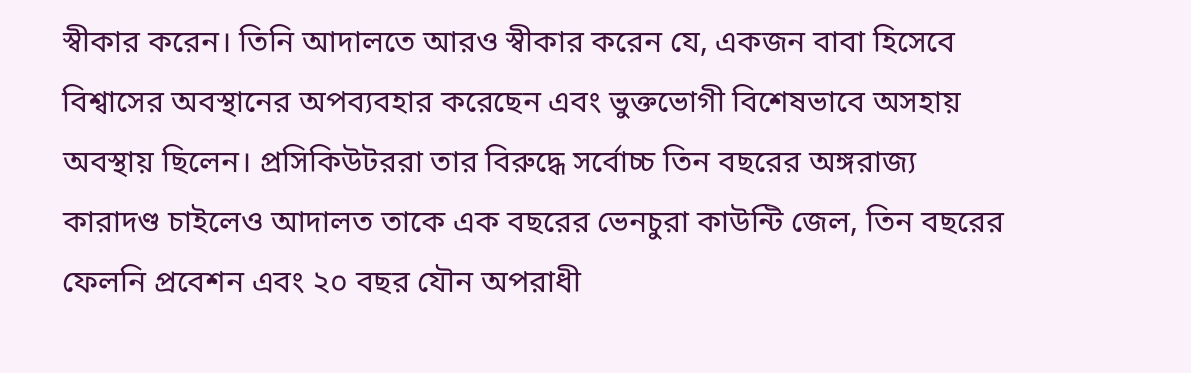স্বীকার করেন। তিনি আদালতে আরও স্বীকার করেন যে, একজন বাবা হিসেবে বিশ্বাসের অবস্থানের অপব্যবহার করেছেন এবং ভুক্তভোগী বিশেষভাবে অসহায় অবস্থায় ছিলেন। প্রসিকিউটররা তার বিরুদ্ধে সর্বোচ্চ তিন বছরের অঙ্গরাজ্য কারাদণ্ড চাইলেও আদালত তাকে এক বছরের ভেনচুরা কাউন্টি জেল, তিন বছরের ফেলনি প্রবেশন এবং ২০ বছর যৌন অপরাধী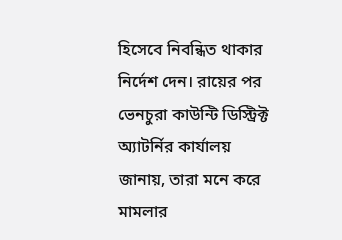হিসেবে নিবন্ধিত থাকার নির্দেশ দেন। রায়ের পর ভেনচুরা কাউন্টি ডিস্ট্রিক্ট অ্যাটর্নির কার্যালয় জানায়, তারা মনে করে মামলার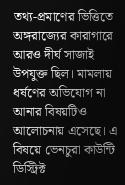তথ্য-প্রমাণের ভিত্তিতে অঙ্গরাজ্যের কারাগারে আরও দীর্ঘ সাজাই উপযুক্ত ছিল। মামলায় ধর্ষণের অভিযোগ না আনার বিষয়টিও আলোচনায় এসেছে। এ বিষয়ে ভেনচুরা কাউন্টি ডিস্ট্রিক্ট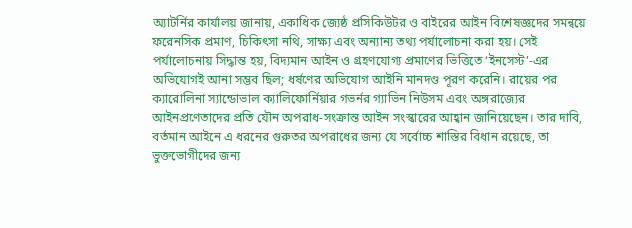অ্যাটর্নির কার্যালয় জানায়, একাধিক জ্যেষ্ঠ প্রসিকিউটর ও বাইরের আইন বিশেষজ্ঞদের সমন্বয়ে ফরেনসিক প্রমাণ, চিকিৎসা নথি, সাক্ষ্য এবং অন্যান্য তথ্য পর্যালোচনা করা হয়। সেই পর্যালোচনায় সিদ্ধান্ত হয়, বিদ্যমান আইন ও গ্রহণযোগ্য প্রমাণের ভিত্তিতে ‘ইনসেস্ট’-এর অভিযোগই আনা সম্ভব ছিল; ধর্ষণের অভিযোগ আইনি মানদণ্ড পূরণ করেনি। রায়ের পর ক্যারোলিনা স্যান্ডোভাল ক্যালিফোর্নিয়ার গভর্নর গ্যাভিন নিউসম এবং অঙ্গরাজ্যের আইনপ্রণেতাদের প্রতি যৌন অপরাধ-সংক্রান্ত আইন সংস্কারের আহ্বান জানিয়েছেন। তার দাবি, বর্তমান আইনে এ ধরনের গুরুতর অপরাধের জন্য যে সর্বোচ্চ শাস্তির বিধান রয়েছে, তা ভুক্তভোগীদের জন্য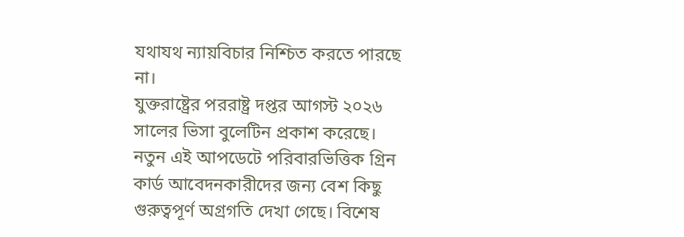যথাযথ ন্যায়বিচার নিশ্চিত করতে পারছে না।
যুক্তরাষ্ট্রের পররাষ্ট্র দপ্তর আগস্ট ২০২৬ সালের ভিসা বুলেটিন প্রকাশ করেছে। নতুন এই আপডেটে পরিবারভিত্তিক গ্রিন কার্ড আবেদনকারীদের জন্য বেশ কিছু গুরুত্বপূর্ণ অগ্রগতি দেখা গেছে। বিশেষ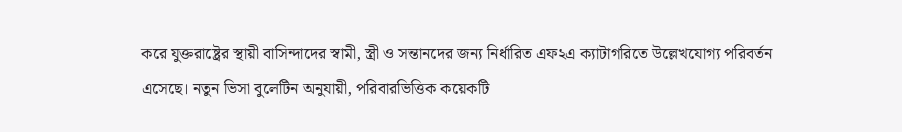করে যুক্তরাষ্ট্রের স্থায়ী বাসিন্দাদের স্বামী, স্ত্রী ও সন্তানদের জন্য নির্ধারিত এফ২এ ক্যাটাগরিতে উল্লেখযোগ্য পরিবর্তন এসেছে। নতুন ভিসা বুলেটিন অনুযায়ী, পরিবারভিত্তিক কয়েকটি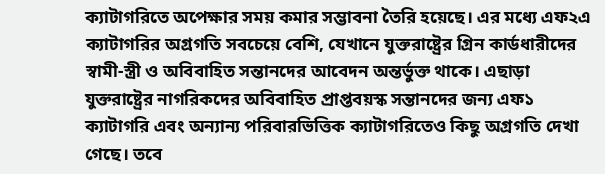ক্যাটাগরিতে অপেক্ষার সময় কমার সম্ভাবনা তৈরি হয়েছে। এর মধ্যে এফ২এ ক্যাটাগরির অগ্রগতি সবচেয়ে বেশি, যেখানে যুক্তরাষ্ট্রের গ্রিন কার্ডধারীদের স্বামী-স্ত্রী ও অবিবাহিত সন্তানদের আবেদন অন্তর্ভুক্ত থাকে। এছাড়া যুক্তরাষ্ট্রের নাগরিকদের অবিবাহিত প্রাপ্তবয়স্ক সন্তানদের জন্য এফ১ ক্যাটাগরি এবং অন্যান্য পরিবারভিত্তিক ক্যাটাগরিতেও কিছু অগ্রগতি দেখা গেছে। তবে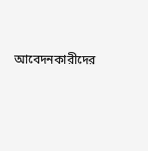আবেদনকারীদের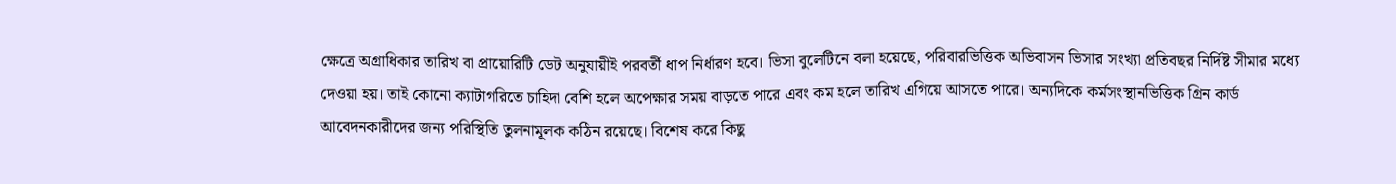ক্ষেত্রে অগ্রাধিকার তারিখ বা প্রায়োরিটি ডেট অনুযায়ীই পরবর্তী ধাপ নির্ধারণ হবে। ভিসা বুলেটিনে বলা হয়েছে, পরিবারভিত্তিক অভিবাসন ভিসার সংখ্যা প্রতিবছর নির্দিষ্ট সীমার মধ্যে দেওয়া হয়। তাই কোনো ক্যাটাগরিতে চাহিদা বেশি হলে অপেক্ষার সময় বাড়তে পারে এবং কম হলে তারিখ এগিয়ে আসতে পারে। অন্যদিকে কর্মসংস্থানভিত্তিক গ্রিন কার্ড আবেদনকারীদের জন্য পরিস্থিতি তুলনামূলক কঠিন রয়েছে। বিশেষ করে কিছু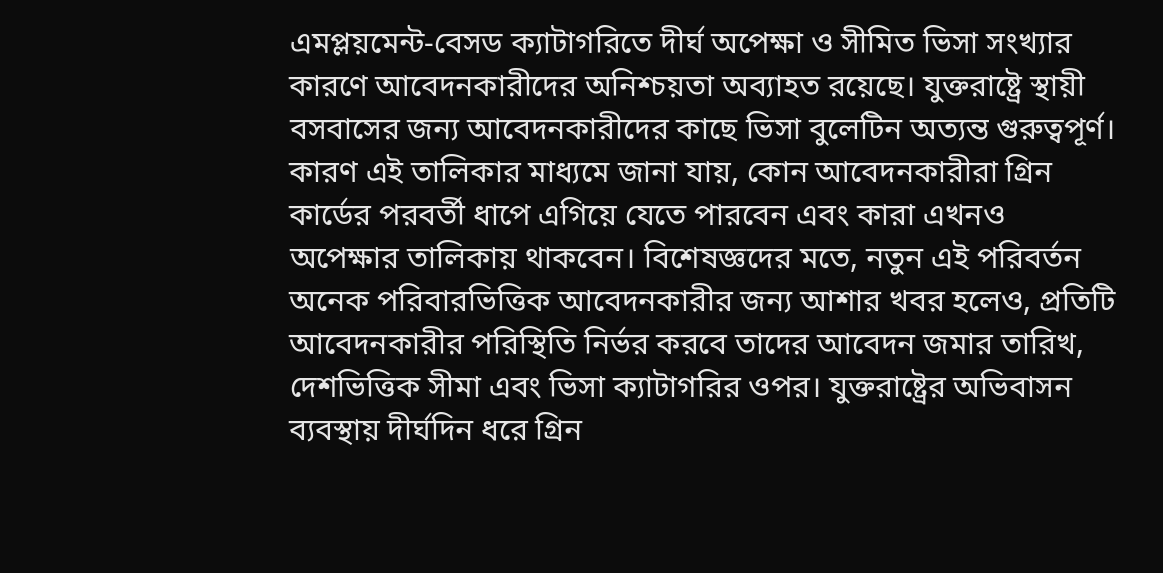এমপ্লয়মেন্ট-বেসড ক্যাটাগরিতে দীর্ঘ অপেক্ষা ও সীমিত ভিসা সংখ্যার কারণে আবেদনকারীদের অনিশ্চয়তা অব্যাহত রয়েছে। যুক্তরাষ্ট্রে স্থায়ী বসবাসের জন্য আবেদনকারীদের কাছে ভিসা বুলেটিন অত্যন্ত গুরুত্বপূর্ণ। কারণ এই তালিকার মাধ্যমে জানা যায়, কোন আবেদনকারীরা গ্রিন কার্ডের পরবর্তী ধাপে এগিয়ে যেতে পারবেন এবং কারা এখনও অপেক্ষার তালিকায় থাকবেন। বিশেষজ্ঞদের মতে, নতুন এই পরিবর্তন অনেক পরিবারভিত্তিক আবেদনকারীর জন্য আশার খবর হলেও, প্রতিটি আবেদনকারীর পরিস্থিতি নির্ভর করবে তাদের আবেদন জমার তারিখ, দেশভিত্তিক সীমা এবং ভিসা ক্যাটাগরির ওপর। যুক্তরাষ্ট্রের অভিবাসন ব্যবস্থায় দীর্ঘদিন ধরে গ্রিন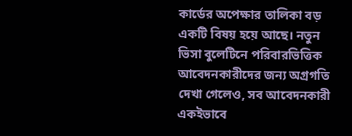কার্ডের অপেক্ষার তালিকা বড় একটি বিষয় হয়ে আছে। নতুন ভিসা বুলেটিনে পরিবারভিত্তিক আবেদনকারীদের জন্য অগ্রগতি দেখা গেলেও, সব আবেদনকারী একইভাবে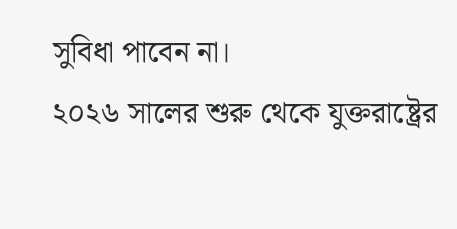সুবিধা পাবেন না।
২০২৬ সালের শুরু থেকে যুক্তরাষ্ট্রের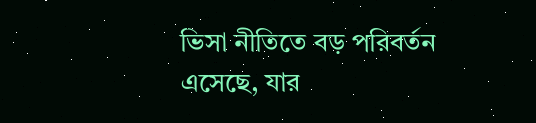ভিসা নীতিতে বড় পরিবর্তন এসেছে, যার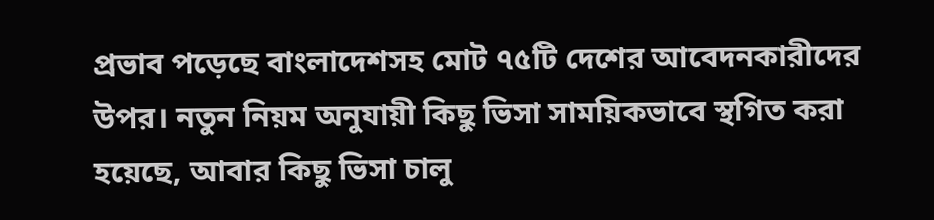প্রভাব পড়েছে বাংলাদেশসহ মোট ৭৫টি দেশের আবেদনকারীদের উপর। নতুন নিয়ম অনুযায়ী কিছু ভিসা সাময়িকভাবে স্থগিত করা হয়েছে, আবার কিছু ভিসা চালু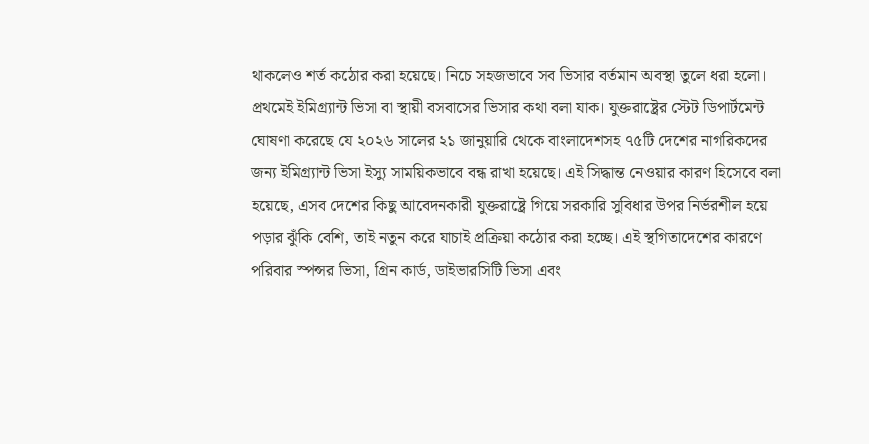থাকলেও শর্ত কঠোর করা হয়েছে। নিচে সহজভাবে সব ভিসার বর্তমান অবস্থা তুলে ধরা হলো। প্রথমেই ইমিগ্র্যান্ট ভিসা বা স্থায়ী বসবাসের ভিসার কথা বলা যাক। যুক্তরাষ্ট্রের স্টেট ডিপার্টমেন্ট ঘোষণা করেছে যে ২০২৬ সালের ২১ জানুয়ারি থেকে বাংলাদেশসহ ৭৫টি দেশের নাগরিকদের জন্য ইমিগ্র্যান্ট ভিসা ইস্যু সাময়িকভাবে বন্ধ রাখা হয়েছে। এই সিদ্ধান্ত নেওয়ার কারণ হিসেবে বলা হয়েছে, এসব দেশের কিছু আবেদনকারী যুক্তরাষ্ট্রে গিয়ে সরকারি সুবিধার উপর নির্ভরশীল হয়ে পড়ার ঝুঁকি বেশি, তাই নতুন করে যাচাই প্রক্রিয়া কঠোর করা হচ্ছে। এই স্থগিতাদেশের কারণে পরিবার স্পন্সর ভিসা, গ্রিন কার্ড, ডাইভারসিটি ভিসা এবং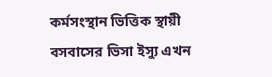কর্মসংস্থান ভিত্তিক স্থায়ী বসবাসের ভিসা ইস্যু এখন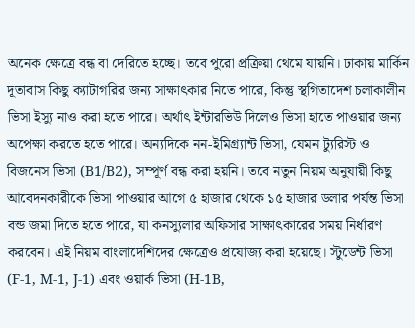অনেক ক্ষেত্রে বন্ধ বা দেরিতে হচ্ছে। তবে পুরো প্রক্রিয়া থেমে যায়নি। ঢাকায় মার্কিন দূতাবাস কিছু ক্যাটাগরির জন্য সাক্ষাৎকার নিতে পারে, কিন্তু স্থগিতাদেশ চলাকালীন ভিসা ইস্যু নাও করা হতে পারে। অর্থাৎ ইন্টারভিউ দিলেও ভিসা হাতে পাওয়ার জন্য অপেক্ষা করতে হতে পারে। অন্যদিকে নন-ইমিগ্র্যান্ট ভিসা, যেমন ট্যুরিস্ট ও বিজনেস ভিসা (B1/B2), সম্পূর্ণ বন্ধ করা হয়নি। তবে নতুন নিয়ম অনুযায়ী কিছু আবেদনকারীকে ভিসা পাওয়ার আগে ৫ হাজার থেকে ১৫ হাজার ডলার পর্যন্ত ভিসা বন্ড জমা দিতে হতে পারে, যা কনস্যুলার অফিসার সাক্ষাৎকারের সময় নির্ধারণ করবেন। এই নিয়ম বাংলাদেশিদের ক্ষেত্রেও প্রযোজ্য করা হয়েছে। স্টুডেন্ট ভিসা (F-1, M-1, J-1) এবং ওয়ার্ক ভিসা (H-1B,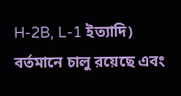H-2B, L-1 ইত্যাদি) বর্তমানে চালু রয়েছে এবং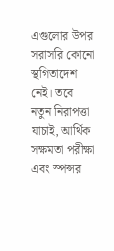এগুলোর উপর সরাসরি কোনো স্থগিতাদেশ নেই। তবে নতুন নিরাপত্তা যাচাই, আর্থিক সক্ষমতা পরীক্ষা এবং স্পন্সর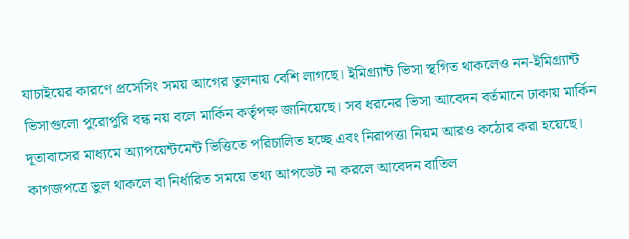যাচাইয়ের কারণে প্রসেসিং সময় আগের তুলনায় বেশি লাগছে। ইমিগ্র্যান্ট ভিসা স্থগিত থাকলেও নন-ইমিগ্র্যান্ট ভিসাগুলো পুরোপুরি বন্ধ নয় বলে মার্কিন কর্তৃপক্ষ জানিয়েছে। সব ধরনের ভিসা আবেদন বর্তমানে ঢাকায় মার্কিন দূতাবাসের মাধ্যমে অ্যাপয়েন্টমেন্ট ভিত্তিতে পরিচালিত হচ্ছে এবং নিরাপত্তা নিয়ম আরও কঠোর করা হয়েছে। কাগজপত্রে ভুল থাকলে বা নির্ধারিত সময়ে তথ্য আপডেট না করলে আবেদন বাতিল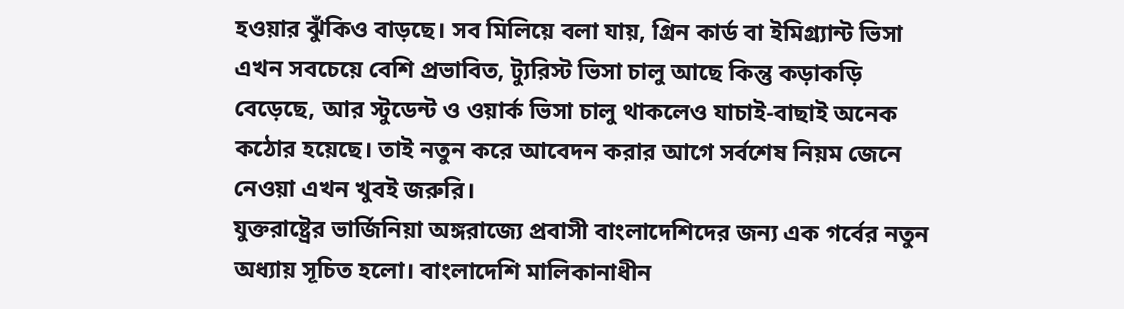হওয়ার ঝুঁকিও বাড়ছে। সব মিলিয়ে বলা যায়, গ্রিন কার্ড বা ইমিগ্র্যান্ট ভিসা এখন সবচেয়ে বেশি প্রভাবিত, ট্যুরিস্ট ভিসা চালু আছে কিন্তু কড়াকড়ি বেড়েছে, আর স্টুডেন্ট ও ওয়ার্ক ভিসা চালু থাকলেও যাচাই-বাছাই অনেক কঠোর হয়েছে। তাই নতুন করে আবেদন করার আগে সর্বশেষ নিয়ম জেনে নেওয়া এখন খুবই জরুরি।
যুক্তরাষ্ট্রের ভার্জিনিয়া অঙ্গরাজ্যে প্রবাসী বাংলাদেশিদের জন্য এক গর্বের নতুন অধ্যায় সূচিত হলো। বাংলাদেশি মালিকানাধীন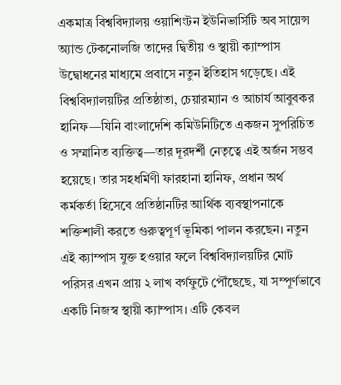একমাত্র বিশ্ববিদ্যালয় ওয়াশিংটন ইউনিভার্সিটি অব সায়েন্স অ্যান্ড টেকনোলজি তাদের দ্বিতীয় ও স্থায়ী ক্যাম্পাস উদ্বোধনের মাধ্যমে প্রবাসে নতুন ইতিহাস গড়েছে। এই বিশ্ববিদ্যালয়টির প্রতিষ্ঠাতা, চেয়ারম্যান ও আচার্য আবুবকর হানিফ—যিনি বাংলাদেশি কমিউনিটিতে একজন সুপরিচিত ও সম্মানিত ব্যক্তিত্ব—তার দূরদর্শী নেতৃত্বে এই অর্জন সম্ভব হয়েছে। তার সহধর্মিণী ফারহানা হানিফ, প্রধান অর্থ কর্মকর্তা হিসেবে প্রতিষ্ঠানটির আর্থিক ব্যবস্থাপনাকে শক্তিশালী করতে গুরুত্বপূর্ণ ভূমিকা পালন করছেন। নতুন এই ক্যাম্পাস যুক্ত হওয়ার ফলে বিশ্ববিদ্যালয়টির মোট পরিসর এখন প্রায় ২ লাখ বর্গফুটে পৌঁছেছে, যা সম্পূর্ণভাবে একটি নিজস্ব স্থায়ী ক্যাম্পাস। এটি কেবল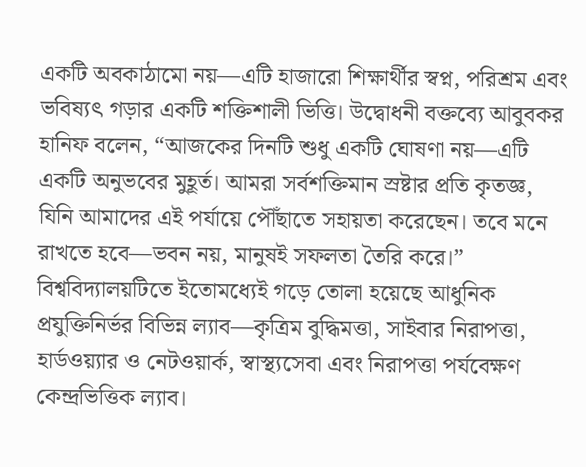একটি অবকাঠামো নয়—এটি হাজারো শিক্ষার্থীর স্বপ্ন, পরিশ্রম এবং ভবিষ্যৎ গড়ার একটি শক্তিশালী ভিত্তি। উদ্বোধনী বক্তব্যে আবুবকর হানিফ বলেন, “আজকের দিনটি শুধু একটি ঘোষণা নয়—এটি একটি অনুভবের মুহূর্ত। আমরা সর্বশক্তিমান স্রষ্টার প্রতি কৃতজ্ঞ, যিনি আমাদের এই পর্যায়ে পৌঁছাতে সহায়তা করেছেন। তবে মনে রাখতে হবে—ভবন নয়, মানুষই সফলতা তৈরি করে।” বিশ্ববিদ্যালয়টিতে ইতোমধ্যেই গড়ে তোলা হয়েছে আধুনিক প্রযুক্তিনির্ভর বিভিন্ন ল্যাব—কৃত্রিম বুদ্ধিমত্তা, সাইবার নিরাপত্তা, হার্ডওয়্যার ও নেটওয়ার্ক, স্বাস্থ্যসেবা এবং নিরাপত্তা পর্যবেক্ষণ কেন্দ্রভিত্তিক ল্যাব।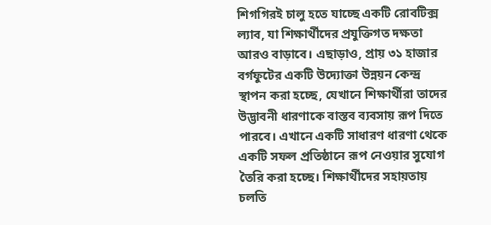শিগগিরই চালু হতে যাচ্ছে একটি রোবটিক্স ল্যাব, যা শিক্ষার্থীদের প্রযুক্তিগত দক্ষতা আরও বাড়াবে। এছাড়াও, প্রায় ৩১ হাজার বর্গফুটের একটি উদ্যোক্তা উন্নয়ন কেন্দ্র স্থাপন করা হচ্ছে, যেখানে শিক্ষার্থীরা তাদের উদ্ভাবনী ধারণাকে বাস্তব ব্যবসায় রূপ দিতে পারবে। এখানে একটি সাধারণ ধারণা থেকে একটি সফল প্রতিষ্ঠানে রূপ নেওয়ার সুযোগ তৈরি করা হচ্ছে। শিক্ষার্থীদের সহায়তায় চলতি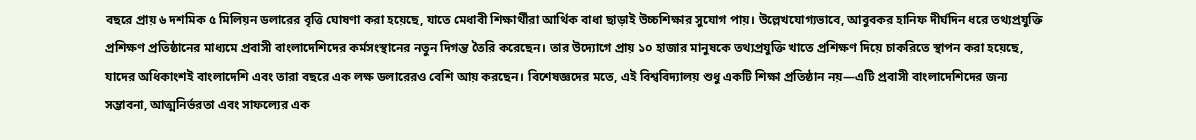বছরে প্রায় ৬ দশমিক ৫ মিলিয়ন ডলারের বৃত্তি ঘোষণা করা হয়েছে, যাতে মেধাবী শিক্ষার্থীরা আর্থিক বাধা ছাড়াই উচ্চশিক্ষার সুযোগ পায়। উল্লেখযোগ্যভাবে, আবুবকর হানিফ দীর্ঘদিন ধরে তথ্যপ্রযুক্তি প্রশিক্ষণ প্রতিষ্ঠানের মাধ্যমে প্রবাসী বাংলাদেশিদের কর্মসংস্থানের নতুন দিগন্ত তৈরি করেছেন। তার উদ্যোগে প্রায় ১০ হাজার মানুষকে তথ্যপ্রযুক্তি খাতে প্রশিক্ষণ দিয়ে চাকরিতে স্থাপন করা হয়েছে, যাদের অধিকাংশই বাংলাদেশি এবং তারা বছরে এক লক্ষ ডলারেরও বেশি আয় করছেন। বিশেষজ্ঞদের মতে, এই বিশ্ববিদ্যালয় শুধু একটি শিক্ষা প্রতিষ্ঠান নয়—এটি প্রবাসী বাংলাদেশিদের জন্য সম্ভাবনা, আত্মনির্ভরতা এবং সাফল্যের এক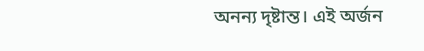অনন্য দৃষ্টান্ত। এই অর্জন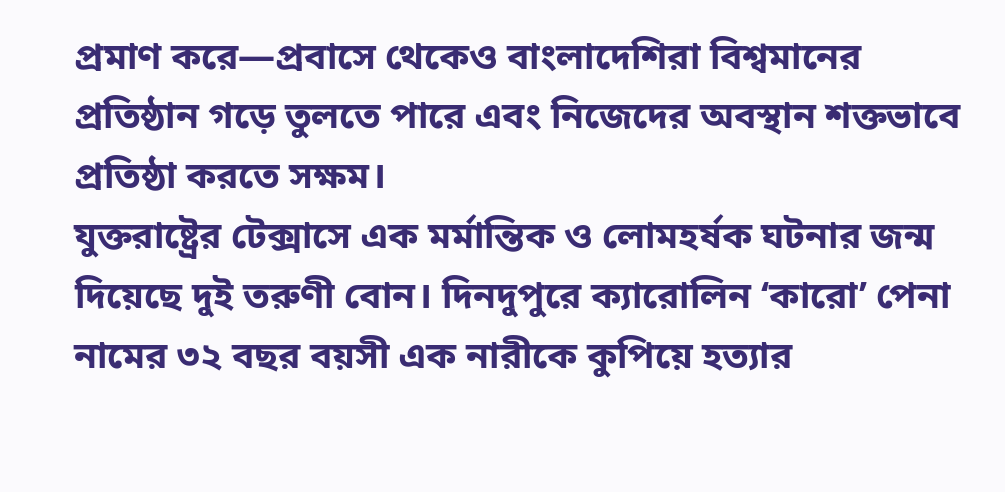প্রমাণ করে—প্রবাসে থেকেও বাংলাদেশিরা বিশ্বমানের প্রতিষ্ঠান গড়ে তুলতে পারে এবং নিজেদের অবস্থান শক্তভাবে প্রতিষ্ঠা করতে সক্ষম।
যুক্তরাষ্ট্রের টেক্সাসে এক মর্মান্তিক ও লোমহর্ষক ঘটনার জন্ম দিয়েছে দুই তরুণী বোন। দিনদুপুরে ক্যারোলিন ‘কারো’ পেনা নামের ৩২ বছর বয়সী এক নারীকে কুপিয়ে হত্যার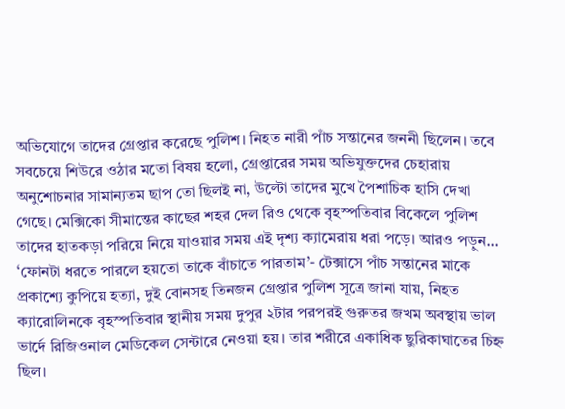অভিযোগে তাদের গ্রেপ্তার করেছে পুলিশ। নিহত নারী পাঁচ সন্তানের জননী ছিলেন। তবে সবচেয়ে শিউরে ওঠার মতো বিষয় হলো, গ্রেপ্তারের সময় অভিযুক্তদের চেহারায় অনুশোচনার সামান্যতম ছাপ তো ছিলই না, উল্টো তাদের মুখে পৈশাচিক হাসি দেখা গেছে। মেক্সিকো সীমান্তের কাছের শহর দেল রিও থেকে বৃহস্পতিবার বিকেলে পুলিশ তাদের হাতকড়া পরিয়ে নিয়ে যাওয়ার সময় এই দৃশ্য ক্যামেরায় ধরা পড়ে। আরও পড়ুন... ‘ফোনটা ধরতে পারলে হয়তো তাকে বাঁচাতে পারতাম’- টেক্সাসে পাঁচ সন্তানের মাকে প্রকাশ্যে কুপিয়ে হত্যা, দুই বোনসহ তিনজন গ্রেপ্তার পুলিশ সূত্রে জানা যায়, নিহত ক্যারোলিনকে বৃহস্পতিবার স্থানীয় সময় দুপুর ২টার পরপরই গুরুতর জখম অবস্থায় ভাল ভার্দে রিজিওনাল মেডিকেল সেন্টারে নেওয়া হয়। তার শরীরে একাধিক ছুরিকাঘাতের চিহ্ন ছিল।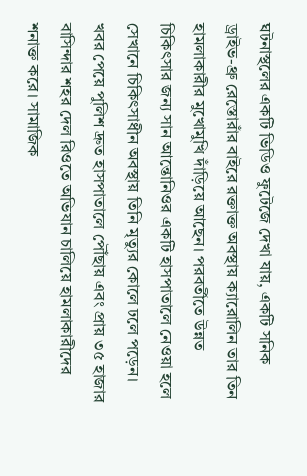ঘটনাস্থলের একটি ভিডিও ফুটেজে দেখা যায়, একটি সনিক ড্রাইভ-থ্রু রেস্তোরাঁর বাইরে রক্তাক্ত অবস্থায় ক্যারোলিন তার তিন হামলাকারীর মুখোমুখি দাঁড়িয়ে আছেন। পরবর্তীতে উন্নত চিকিৎসার জন্য সান আন্তোনিওর একটি হাসপাতালে নেওয়া হলে সেখানে চিকিৎসাধীন অবস্থায় তিনি মৃত্যুর কোলে ঢলে পড়েন। খবর পেয়ে পুলিশ দ্রুত হাসপাতালে পৌঁছায় এবং প্রায় ৩৫ হাজার বাসিন্দার শহর দেল রিওতে অভিযান চালিয়ে হামলাকারীদের শনাক্ত করে। সামাজিক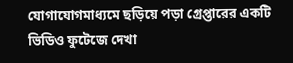যোগাযোগমাধ্যমে ছড়িয়ে পড়া গ্রেপ্তারের একটি ভিডিও ফুটেজে দেখা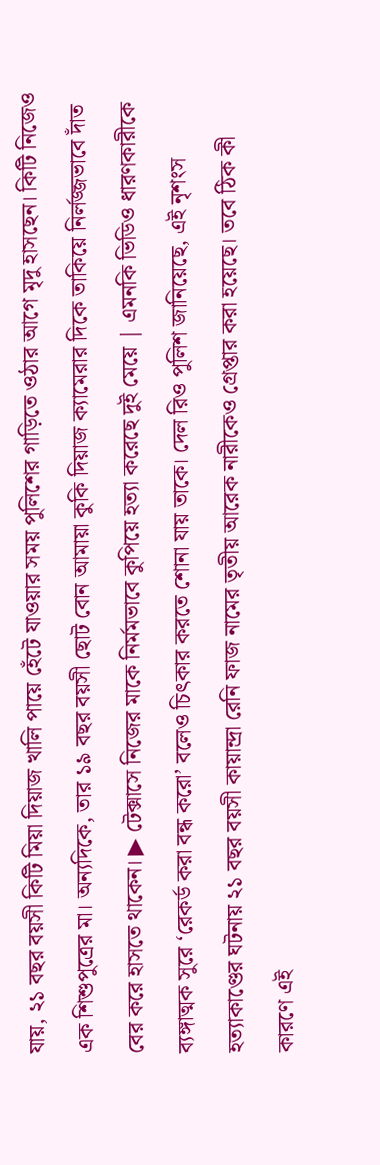যায়, ২১ বছর বয়সী কিটি মিয়া দিয়াজ খালি পায়ে হেঁটে যাওয়ার সময় পুলিশের গাড়িতে ওঠার আগে মৃদু হাসছেন। কিটি নিজেও এক শিশুপুত্রের মা। অন্যদিকে, তার ১৯ বছর বয়সী ছোট বোন আমায়া কুকি দিয়াজ ক্যামেরার দিকে তাকিয়ে নির্লজ্জভাবে দাঁত বের করে হাসতে থাকেন। ▶ টেক্সাসে নিজের মাকে নির্মমভাবে কুপিয়ে হত্যা করেছে দুই মেয়ে | এমনকি ভিডিও ধারণকারীকে ব্যঙ্গাত্মক সুরে ‘রেকর্ড করা বন্ধ করো’ বলেও চিৎকার করতে শোনা যায় তাকে। দেল রিও পুলিশ জানিয়েছে, এই নৃশংস হত্যাকাণ্ডের ঘটনায় ২১ বছর বয়সী কায়ান্দ্রা রেনি ফাজ নামের তৃতীয় আরেক নারীকেও গ্রেপ্তার করা হয়েছে। তবে ঠিক কী কারণে এই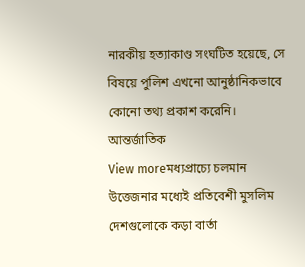নারকীয় হত্যাকাণ্ড সংঘটিত হয়েছে, সে বিষয়ে পুলিশ এখনো আনুষ্ঠানিকভাবে কোনো তথ্য প্রকাশ করেনি।
আন্তর্জাতিক
View moreমধ্যপ্রাচ্যে চলমান উত্তেজনার মধ্যেই প্রতিবেশী মুসলিম দেশগুলোকে কড়া বার্তা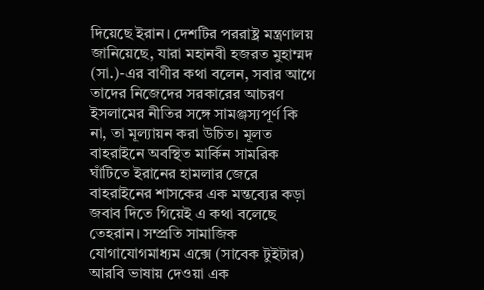দিয়েছে ইরান। দেশটির পররাষ্ট্র মন্ত্রণালয় জানিয়েছে, যারা মহানবী হজরত মুহাম্মদ (সা.)-এর বাণীর কথা বলেন, সবার আগে তাদের নিজেদের সরকারের আচরণ ইসলামের নীতির সঙ্গে সামঞ্জস্যপূর্ণ কি না, তা মূল্যায়ন করা উচিত। মূলত বাহরাইনে অবস্থিত মার্কিন সামরিক ঘাঁটিতে ইরানের হামলার জেরে বাহরাইনের শাসকের এক মন্তব্যের কড়া জবাব দিতে গিয়েই এ কথা বলেছে তেহরান। সম্প্রতি সামাজিক যোগাযোগমাধ্যম এক্সে (সাবেক টুইটার) আরবি ভাষায় দেওয়া এক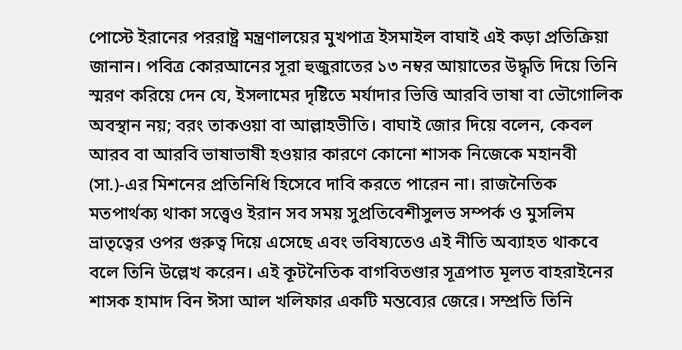পোস্টে ইরানের পররাষ্ট্র মন্ত্রণালয়ের মুখপাত্র ইসমাইল বাঘাই এই কড়া প্রতিক্রিয়া জানান। পবিত্র কোরআনের সূরা হুজুরাতের ১৩ নম্বর আয়াতের উদ্ধৃতি দিয়ে তিনি স্মরণ করিয়ে দেন যে, ইসলামের দৃষ্টিতে মর্যাদার ভিত্তি আরবি ভাষা বা ভৌগোলিক অবস্থান নয়; বরং তাকওয়া বা আল্লাহভীতি। বাঘাই জোর দিয়ে বলেন, কেবল আরব বা আরবি ভাষাভাষী হওয়ার কারণে কোনো শাসক নিজেকে মহানবী (সা.)-এর মিশনের প্রতিনিধি হিসেবে দাবি করতে পারেন না। রাজনৈতিক মতপার্থক্য থাকা সত্ত্বেও ইরান সব সময় সুপ্রতিবেশীসুলভ সম্পর্ক ও মুসলিম ভ্রাতৃত্বের ওপর গুরুত্ব দিয়ে এসেছে এবং ভবিষ্যতেও এই নীতি অব্যাহত থাকবে বলে তিনি উল্লেখ করেন। এই কূটনৈতিক বাগবিতণ্ডার সূত্রপাত মূলত বাহরাইনের শাসক হামাদ বিন ঈসা আল খলিফার একটি মন্তব্যের জেরে। সম্প্রতি তিনি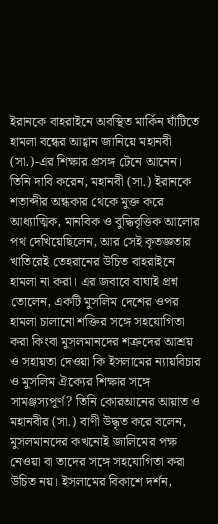ইরানকে বাহরাইনে অবস্থিত মার্কিন ঘাঁটিতে হামলা বন্ধের আহ্বান জানিয়ে মহানবী (সা.)-এর শিক্ষার প্রসঙ্গ টেনে আনেন। তিনি দাবি করেন, মহানবী (সা.) ইরানকে শতাব্দীর অন্ধকার থেকে মুক্ত করে আধ্যাত্মিক, মানবিক ও বুদ্ধিবৃত্তিক আলোর পথ দেখিয়েছিলেন, আর সেই কৃতজ্ঞতার খাতিরেই তেহরানের উচিত বাহরাইনে হামলা না করা। এর জবাবে বাঘাই প্রশ্ন তোলেন, একটি মুসলিম দেশের ওপর হামলা চালানো শক্তির সঙ্গে সহযোগিতা করা কিংবা মুসলমানদের শত্রুদের আশ্রয় ও সহায়তা দেওয়া কি ইসলামের ন্যায়বিচার ও মুসলিম ঐক্যের শিক্ষার সঙ্গে সামঞ্জস্যপূর্ণ? তিনি কোরআনের আয়াত ও মহানবীর (সা.) বাণী উদ্ধৃত করে বলেন, মুসলমানদের কখনোই জালিমের পক্ষ নেওয়া বা তাদের সঙ্গে সহযোগিতা করা উচিত নয়। ইসলামের বিকাশে দর্শন,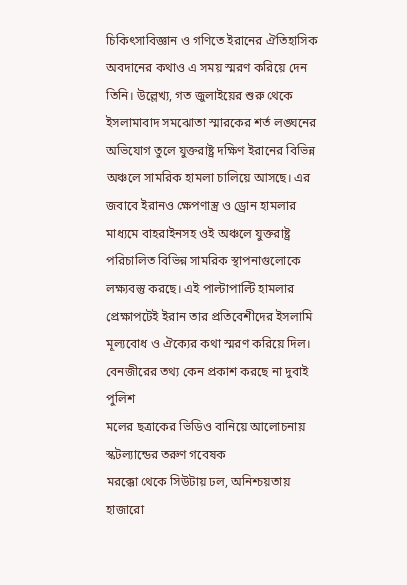চিকিৎসাবিজ্ঞান ও গণিতে ইরানের ঐতিহাসিক অবদানের কথাও এ সময় স্মরণ করিয়ে দেন তিনি। উল্লেখ্য, গত জুলাইয়ের শুরু থেকে ইসলামাবাদ সমঝোতা স্মারকের শর্ত লঙ্ঘনের অভিযোগ তুলে যুক্তরাষ্ট্র দক্ষিণ ইরানের বিভিন্ন অঞ্চলে সামরিক হামলা চালিয়ে আসছে। এর জবাবে ইরানও ক্ষেপণাস্ত্র ও ড্রোন হামলার মাধ্যমে বাহরাইনসহ ওই অঞ্চলে যুক্তরাষ্ট্র পরিচালিত বিভিন্ন সামরিক স্থাপনাগুলোকে লক্ষ্যবস্তু করছে। এই পাল্টাপাল্টি হামলার প্রেক্ষাপটেই ইরান তার প্রতিবেশীদের ইসলামি মূল্যবোধ ও ঐক্যের কথা স্মরণ করিয়ে দিল।
বেনজীরের তথ্য কেন প্রকাশ করছে না দুবাই পুলিশ
মলের ছত্রাকের ভিডিও বানিয়ে আলোচনায় স্কটল্যান্ডের তরুণ গবেষক
মরক্কো থেকে সিউটায় ঢল, অনিশ্চয়তায় হাজারো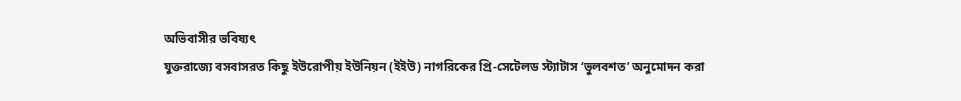অভিবাসীর ভবিষ্যৎ
যুক্তরাজ্যে বসবাসরত কিছু ইউরোপীয় ইউনিয়ন (ইইউ) নাগরিকের প্রি-সেটেলড স্ট্যাটাস ‘ভুলবশত’ অনুমোদন করা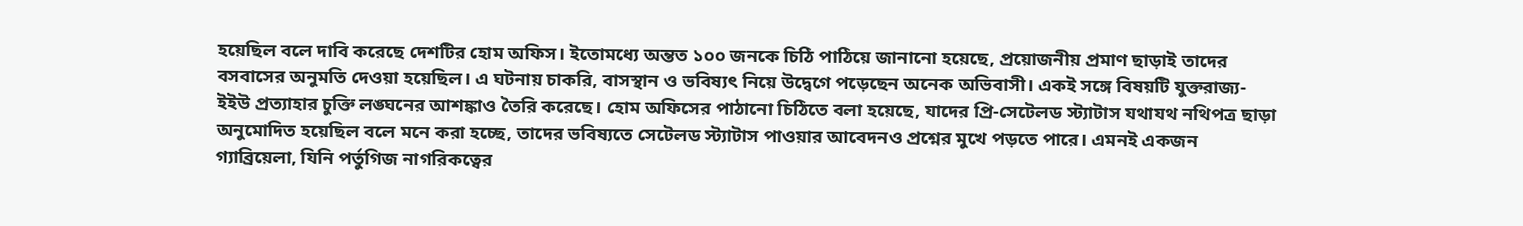হয়েছিল বলে দাবি করেছে দেশটির হোম অফিস। ইতোমধ্যে অন্তত ১০০ জনকে চিঠি পাঠিয়ে জানানো হয়েছে, প্রয়োজনীয় প্রমাণ ছাড়াই তাদের বসবাসের অনুমতি দেওয়া হয়েছিল। এ ঘটনায় চাকরি, বাসস্থান ও ভবিষ্যৎ নিয়ে উদ্বেগে পড়েছেন অনেক অভিবাসী। একই সঙ্গে বিষয়টি যুক্তরাজ্য-ইইউ প্রত্যাহার চুক্তি লঙ্ঘনের আশঙ্কাও তৈরি করেছে। হোম অফিসের পাঠানো চিঠিতে বলা হয়েছে, যাদের প্রি-সেটেলড স্ট্যাটাস যথাযথ নথিপত্র ছাড়া অনুমোদিত হয়েছিল বলে মনে করা হচ্ছে, তাদের ভবিষ্যতে সেটেলড স্ট্যাটাস পাওয়ার আবেদনও প্রশ্নের মুখে পড়তে পারে। এমনই একজন গ্যাব্রিয়েলা, যিনি পর্তুগিজ নাগরিকত্বের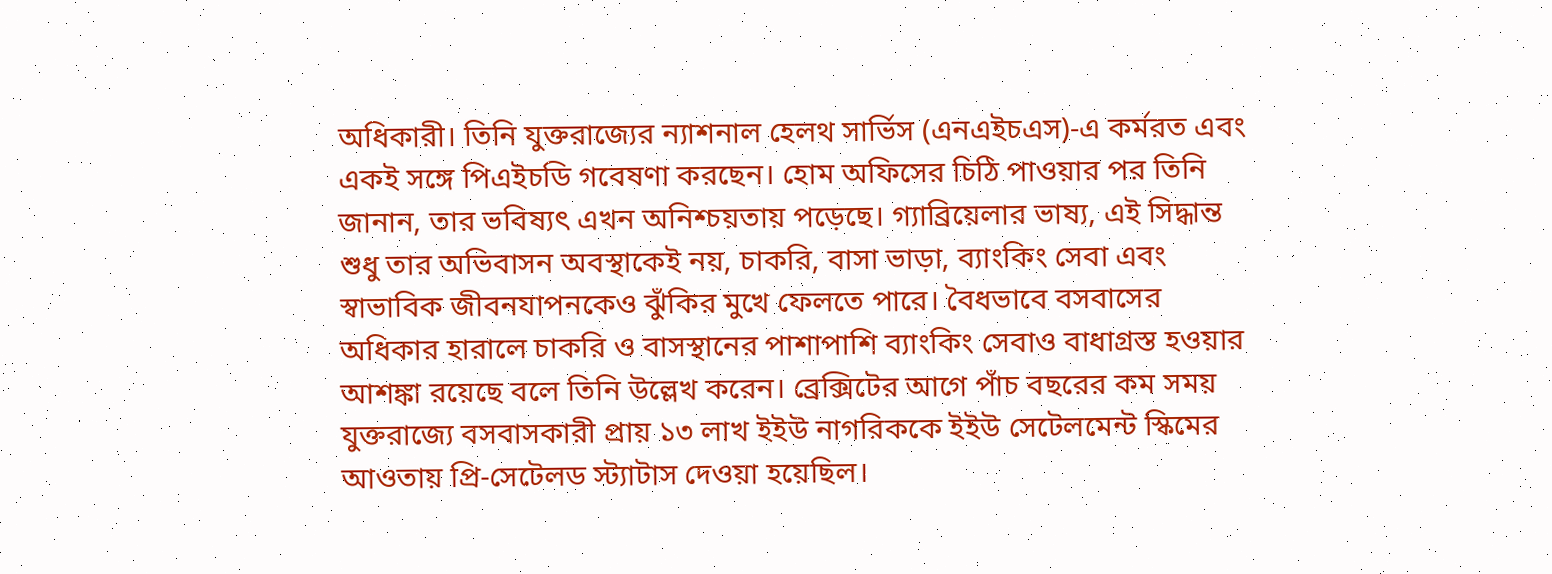অধিকারী। তিনি যুক্তরাজ্যের ন্যাশনাল হেলথ সার্ভিস (এনএইচএস)-এ কর্মরত এবং একই সঙ্গে পিএইচডি গবেষণা করছেন। হোম অফিসের চিঠি পাওয়ার পর তিনি জানান, তার ভবিষ্যৎ এখন অনিশ্চয়তায় পড়েছে। গ্যাব্রিয়েলার ভাষ্য, এই সিদ্ধান্ত শুধু তার অভিবাসন অবস্থাকেই নয়, চাকরি, বাসা ভাড়া, ব্যাংকিং সেবা এবং স্বাভাবিক জীবনযাপনকেও ঝুঁকির মুখে ফেলতে পারে। বৈধভাবে বসবাসের অধিকার হারালে চাকরি ও বাসস্থানের পাশাপাশি ব্যাংকিং সেবাও বাধাগ্রস্ত হওয়ার আশঙ্কা রয়েছে বলে তিনি উল্লেখ করেন। ব্রেক্সিটের আগে পাঁচ বছরের কম সময় যুক্তরাজ্যে বসবাসকারী প্রায় ১৩ লাখ ইইউ নাগরিককে ইইউ সেটেলমেন্ট স্কিমের আওতায় প্রি-সেটেলড স্ট্যাটাস দেওয়া হয়েছিল।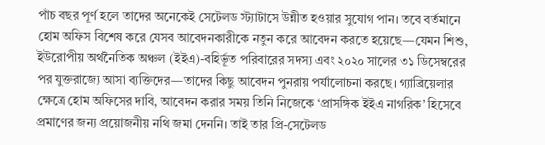পাঁচ বছর পূর্ণ হলে তাদের অনেকেই সেটেলড স্ট্যাটাসে উন্নীত হওয়ার সুযোগ পান। তবে বর্তমানে হোম অফিস বিশেষ করে যেসব আবেদনকারীকে নতুন করে আবেদন করতে হয়েছে—যেমন শিশু, ইউরোপীয় অর্থনৈতিক অঞ্চল (ইইএ)-বহির্ভূত পরিবারের সদস্য এবং ২০২০ সালের ৩১ ডিসেম্বরের পর যুক্তরাজ্যে আসা ব্যক্তিদের—তাদের কিছু আবেদন পুনরায় পর্যালোচনা করছে। গ্যাব্রিয়েলার ক্ষেত্রে হোম অফিসের দাবি, আবেদন করার সময় তিনি নিজেকে ‘প্রাসঙ্গিক ইইএ নাগরিক’ হিসেবে প্রমাণের জন্য প্রয়োজনীয় নথি জমা দেননি। তাই তার প্রি-সেটেলড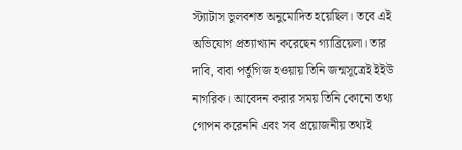স্ট্যাটাস ভুলবশত অনুমোদিত হয়েছিল। তবে এই অভিযোগ প্রত্যাখ্যান করেছেন গ্যাব্রিয়েলা। তার দাবি, বাবা পর্তুগিজ হওয়ায় তিনি জন্মসূত্রেই ইইউ নাগরিক। আবেদন করার সময় তিনি কোনো তথ্য গোপন করেননি এবং সব প্রয়োজনীয় তথ্যই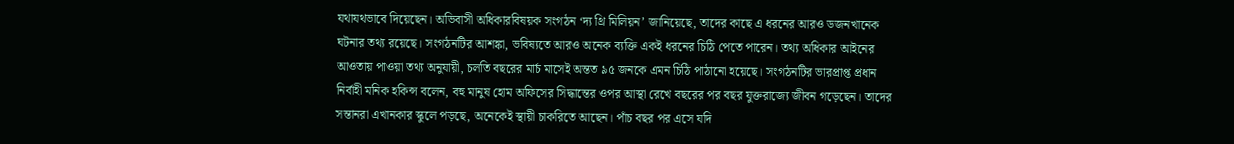যথাযথভাবে দিয়েছেন। অভিবাসী অধিকারবিষয়ক সংগঠন ‘দ্য থ্রি মিলিয়ন’ জানিয়েছে, তাদের কাছে এ ধরনের আরও ডজনখানেক ঘটনার তথ্য রয়েছে। সংগঠনটির আশঙ্কা, ভবিষ্যতে আরও অনেক ব্যক্তি একই ধরনের চিঠি পেতে পারেন। তথ্য অধিকার আইনের আওতায় পাওয়া তথ্য অনুযায়ী, চলতি বছরের মার্চ মাসেই অন্তত ৯৫ জনকে এমন চিঠি পাঠানো হয়েছে। সংগঠনটির ভারপ্রাপ্ত প্রধান নির্বাহী মনিক হকিন্স বলেন, বহু মানুষ হোম অফিসের সিদ্ধান্তের ওপর আস্থা রেখে বছরের পর বছর যুক্তরাজ্যে জীবন গড়েছেন। তাদের সন্তানরা এখানকার স্কুলে পড়ছে, অনেকেই স্থায়ী চাকরিতে আছেন। পাঁচ বছর পর এসে যদি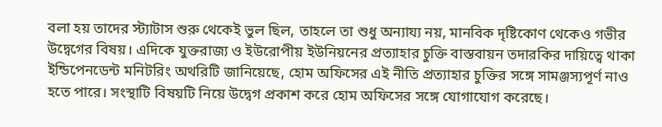বলা হয় তাদের স্ট্যাটাস শুরু থেকেই ভুল ছিল, তাহলে তা শুধু অন্যায্য নয়, মানবিক দৃষ্টিকোণ থেকেও গভীর উদ্বেগের বিষয়। এদিকে যুক্তরাজ্য ও ইউরোপীয় ইউনিয়নের প্রত্যাহার চুক্তি বাস্তবায়ন তদারকির দায়িত্বে থাকা ইন্ডিপেনডেন্ট মনিটরিং অথরিটি জানিয়েছে, হোম অফিসের এই নীতি প্রত্যাহার চুক্তির সঙ্গে সামঞ্জস্যপূর্ণ নাও হতে পারে। সংস্থাটি বিষয়টি নিয়ে উদ্বেগ প্রকাশ করে হোম অফিসের সঙ্গে যোগাযোগ করেছে।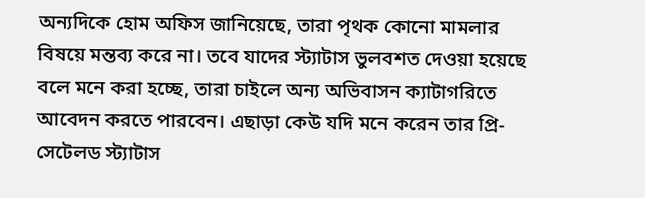অন্যদিকে হোম অফিস জানিয়েছে, তারা পৃথক কোনো মামলার বিষয়ে মন্তব্য করে না। তবে যাদের স্ট্যাটাস ভুলবশত দেওয়া হয়েছে বলে মনে করা হচ্ছে, তারা চাইলে অন্য অভিবাসন ক্যাটাগরিতে আবেদন করতে পারবেন। এছাড়া কেউ যদি মনে করেন তার প্রি-সেটেলড স্ট্যাটাস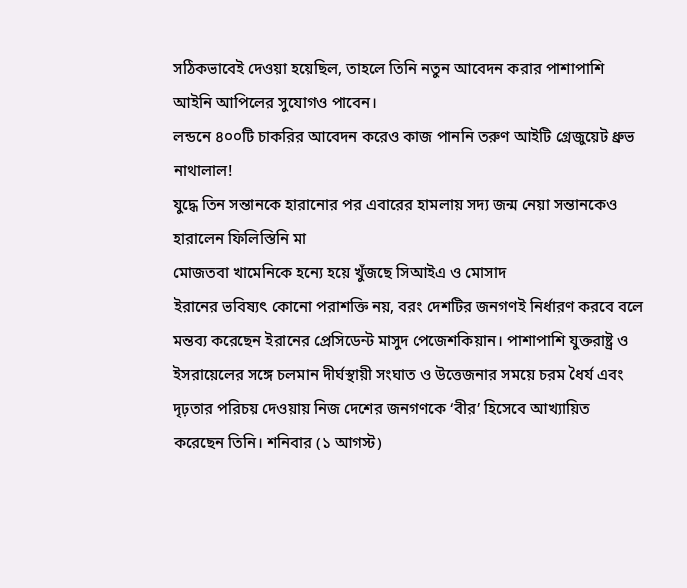সঠিকভাবেই দেওয়া হয়েছিল, তাহলে তিনি নতুন আবেদন করার পাশাপাশি আইনি আপিলের সুযোগও পাবেন।
লন্ডনে ৪০০টি চাকরির আবেদন করেও কাজ পাননি তরুণ আইটি গ্রেজুয়েট ধ্রুভ নাথালাল!
যুদ্ধে তিন সন্তানকে হারানোর পর এবারের হামলায় সদ্য জন্ম নেয়া সন্তানকেও হারালেন ফিলিস্তিনি মা
মোজতবা খামেনিকে হন্যে হয়ে খুঁজছে সিআইএ ও মোসাদ
ইরানের ভবিষ্যৎ কোনো পরাশক্তি নয়, বরং দেশটির জনগণই নির্ধারণ করবে বলে মন্তব্য করেছেন ইরানের প্রেসিডেন্ট মাসুদ পেজেশকিয়ান। পাশাপাশি যুক্তরাষ্ট্র ও ইসরায়েলের সঙ্গে চলমান দীর্ঘস্থায়ী সংঘাত ও উত্তেজনার সময়ে চরম ধৈর্য এবং দৃঢ়তার পরিচয় দেওয়ায় নিজ দেশের জনগণকে ‘বীর’ হিসেবে আখ্যায়িত করেছেন তিনি। শনিবার (১ আগস্ট)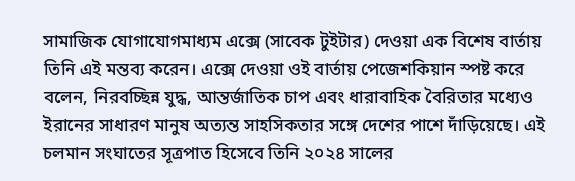সামাজিক যোগাযোগমাধ্যম এক্সে (সাবেক টুইটার) দেওয়া এক বিশেষ বার্তায় তিনি এই মন্তব্য করেন। এক্সে দেওয়া ওই বার্তায় পেজেশকিয়ান স্পষ্ট করে বলেন, নিরবচ্ছিন্ন যুদ্ধ, আন্তর্জাতিক চাপ এবং ধারাবাহিক বৈরিতার মধ্যেও ইরানের সাধারণ মানুষ অত্যন্ত সাহসিকতার সঙ্গে দেশের পাশে দাঁড়িয়েছে। এই চলমান সংঘাতের সূত্রপাত হিসেবে তিনি ২০২৪ সালের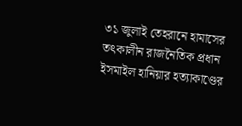৩১ জুলাই তেহরানে হামাসের তৎকালীন রাজনৈতিক প্রধান ইসমাইল হানিয়ার হত্যাকাণ্ডের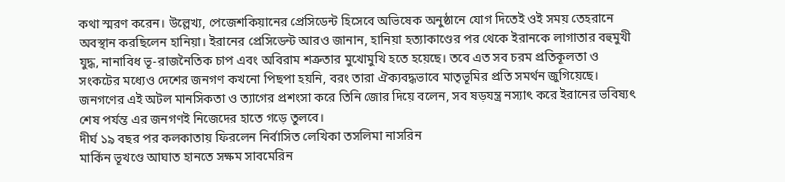কথা স্মরণ করেন। উল্লেখ্য, পেজেশকিয়ানের প্রেসিডেন্ট হিসেবে অভিষেক অনুষ্ঠানে যোগ দিতেই ওই সময় তেহরানে অবস্থান করছিলেন হানিয়া। ইরানের প্রেসিডেন্ট আরও জানান, হানিয়া হত্যাকাণ্ডের পর থেকে ইরানকে লাগাতার বহুমুখী যুদ্ধ, নানাবিধ ভূ-রাজনৈতিক চাপ এবং অবিরাম শত্রুতার মুখোমুখি হতে হয়েছে। তবে এত সব চরম প্রতিকূলতা ও সংকটের মধ্যেও দেশের জনগণ কখনো পিছপা হয়নি, বরং তারা ঐক্যবদ্ধভাবে মাতৃভূমির প্রতি সমর্থন জুগিয়েছে। জনগণের এই অটল মানসিকতা ও ত্যাগের প্রশংসা করে তিনি জোর দিয়ে বলেন, সব ষড়যন্ত্র নস্যাৎ করে ইরানের ভবিষ্যৎ শেষ পর্যন্ত এর জনগণই নিজেদের হাতে গড়ে তুলবে।
দীর্ঘ ১৯ বছর পর কলকাতায় ফিরলেন নির্বাসিত লেখিকা তসলিমা নাসরিন
মার্কিন ভূখণ্ডে আঘাত হানতে সক্ষম সাবমেরিন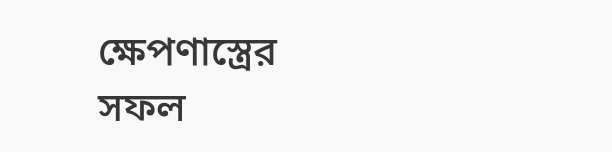ক্ষেপণাস্ত্রের সফল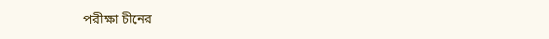পরীক্ষা চীনের